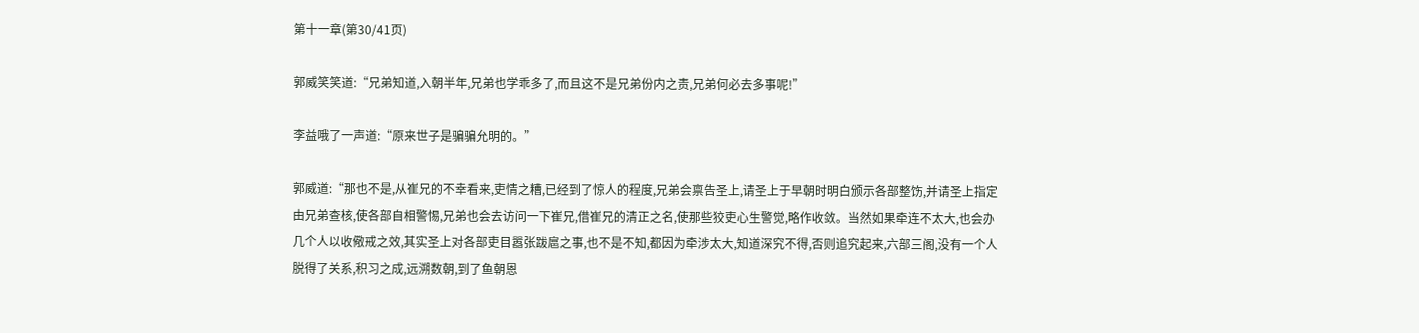第十一章(第30/41页)

郭威笑笑道:“兄弟知道,入朝半年,兄弟也学乖多了,而且这不是兄弟份内之责,兄弟何必去多事呢!”

李益哦了一声道:“原来世子是骗骗允明的。”

郭威道:“那也不是,从崔兄的不幸看来,吏情之糟,已经到了惊人的程度,兄弟会禀告圣上,请圣上于早朝时明白颁示各部整饬,并请圣上指定由兄弟查核,使各部自相警惕,兄弟也会去访问一下崔兄,借崔兄的清正之名,使那些狡吏心生警觉,略作收敛。当然如果牵连不太大,也会办几个人以收儆戒之效,其实圣上对各部吏目嚣张跋扈之事,也不是不知,都因为牵涉太大,知道深究不得,否则追究起来,六部三阁,没有一个人脱得了关系,积习之成,远溯数朝,到了鱼朝恩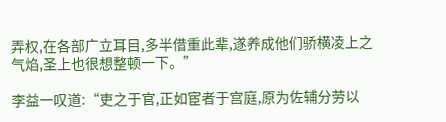弄权,在各部广立耳目,多半借重此辈,遂养成他们骄横凌上之气焰,圣上也很想整顿一下。”

李益一叹道:“吏之于官,正如宦者于宫庭,原为佐辅分劳以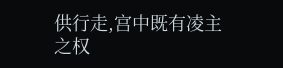供行走,宫中既有凌主之权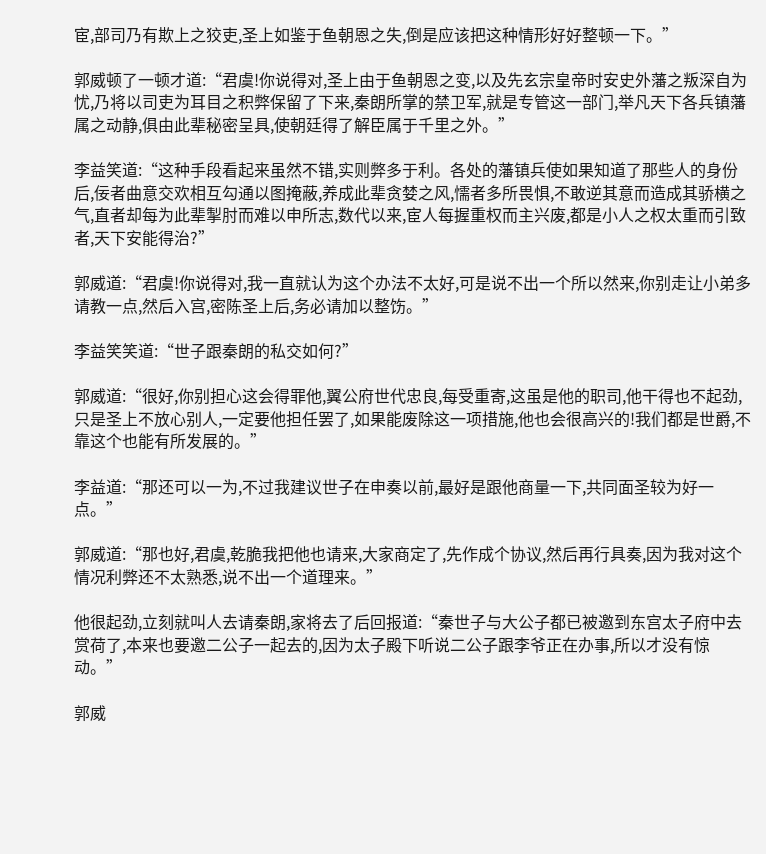宦,部司乃有欺上之狡吏,圣上如鉴于鱼朝恩之失,倒是应该把这种情形好好整顿一下。”

郭威顿了一顿才道:“君虞!你说得对,圣上由于鱼朝恩之变,以及先玄宗皇帝时安史外藩之叛深自为忧,乃将以司吏为耳目之积弊保留了下来,秦朗所掌的禁卫军,就是专管这一部门,举凡天下各兵镇藩属之动静,俱由此辈秘密呈具,使朝廷得了解臣属于千里之外。”

李益笑道:“这种手段看起来虽然不错,实则弊多于利。各处的藩镇兵使如果知道了那些人的身份后,佞者曲意交欢相互勾通以图掩蔽,养成此辈贪婪之风,懦者多所畏惧,不敢逆其意而造成其骄横之气,直者却每为此辈掣肘而难以申所志,数代以来,宦人每握重权而主兴废,都是小人之权太重而引致者,天下安能得治?”

郭威道:“君虞!你说得对,我一直就认为这个办法不太好,可是说不出一个所以然来,你别走让小弟多请教一点,然后入宫,密陈圣上后,务必请加以整饬。”

李益笑笑道:“世子跟秦朗的私交如何?”

郭威道:“很好,你别担心这会得罪他,翼公府世代忠良,每受重寄,这虽是他的职司,他干得也不起劲,只是圣上不放心别人,一定要他担任罢了,如果能废除这一项措施,他也会很高兴的!我们都是世爵,不靠这个也能有所发展的。”

李益道:“那还可以一为,不过我建议世子在申奏以前,最好是跟他商量一下,共同面圣较为好一点。”

郭威道:“那也好,君虞,乾脆我把他也请来,大家商定了,先作成个协议,然后再行具奏,因为我对这个情况利弊还不太熟悉,说不出一个道理来。”

他很起劲,立刻就叫人去请秦朗,家将去了后回报道:“秦世子与大公子都已被邀到东宫太子府中去赏荷了,本来也要邀二公子一起去的,因为太子殿下听说二公子跟李爷正在办事,所以才没有惊动。”

郭威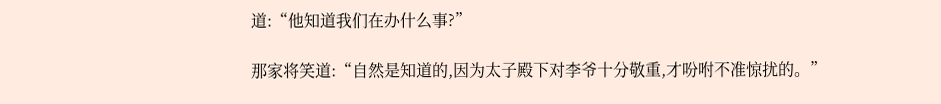道:“他知道我们在办什么事?”

那家将笑道:“自然是知道的,因为太子殿下对李爷十分敬重,才吩咐不准惊扰的。”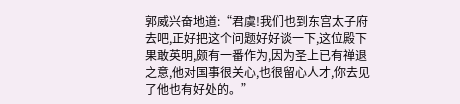郭威兴奋地道:“君虞!我们也到东宫太子府去吧,正好把这个问题好好谈一下,这位殿下果敢英明,颇有一番作为,因为圣上已有禅退之意,他对国事很关心,也很留心人才,你去见了他也有好处的。”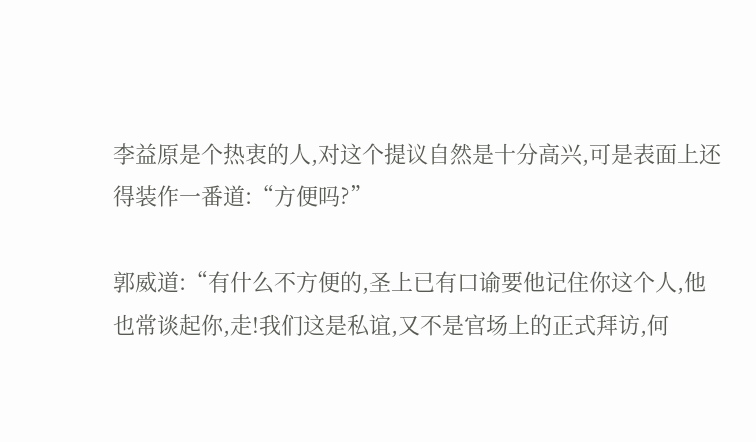李益原是个热衷的人,对这个提议自然是十分高兴,可是表面上还得装作一番道:“方便吗?”

郭威道:“有什么不方便的,圣上已有口谕要他记住你这个人,他也常谈起你,走!我们这是私谊,又不是官场上的正式拜访,何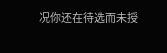况你还在待选而未授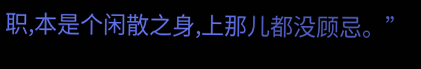职,本是个闲散之身,上那儿都没顾忌。”